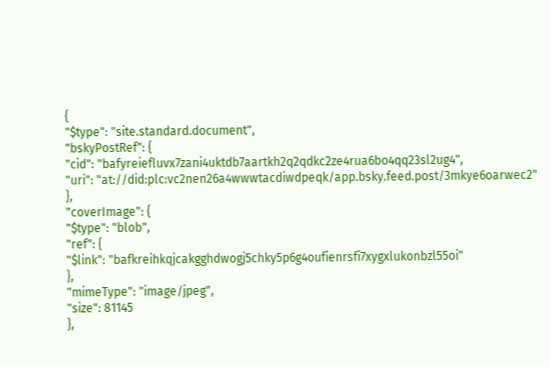{
"$type": "site.standard.document",
"bskyPostRef": {
"cid": "bafyreiefluvx7zani4uktdb7aartkh2q2qdkc2ze4rua6bo4qq23sl2ug4",
"uri": "at://did:plc:vc2nen26a4wwwtacdiwdpeqk/app.bsky.feed.post/3mkye6oarwec2"
},
"coverImage": {
"$type": "blob",
"ref": {
"$link": "bafkreihkqjcakgghdwogj5chky5p6g4oufienrsfi7xygxlukonbzl55oi"
},
"mimeType": "image/jpeg",
"size": 81145
},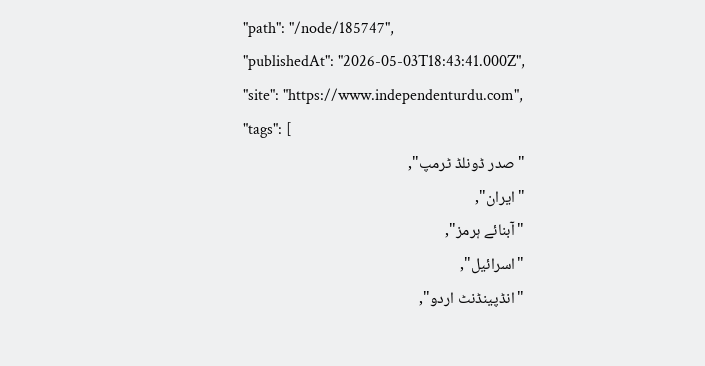"path": "/node/185747",
"publishedAt": "2026-05-03T18:43:41.000Z",
"site": "https://www.independenturdu.com",
"tags": [
"صدر ڈونلڈ ٹرمپ",
"ایران",
"آبنائے ہرمز",
"اسرائیل",
"انڈپینڈنٹ اردو",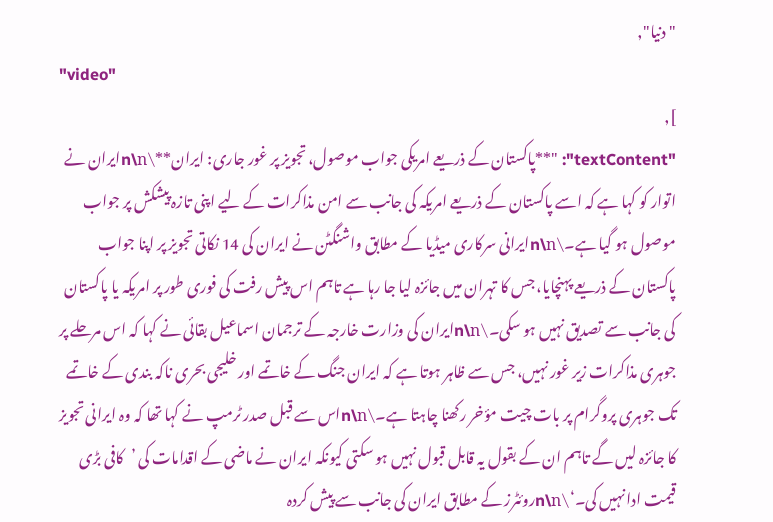"دنیا",
"video"
],
"textContent": "**پاکستان کے ذریعے امریکی جواب موصول، تجویز پر غور جاری: ایران**\n\nایران نے اتوار کو کہا ہے کہ اسے پاکستان کے ذریعے امریکہ کی جانب سے امن مذاکرات کے لیے اپنی تازہ پیشکش پر جواب موصول ہو گیا ہے۔\n\nایرانی سرکاری میڈیا کے مطابق واشنگٹن نے ایران کی 14 نکاتی تجویز پر اپنا جواب پاکستان کے ذریعے پہنچایا، جس کا تہران میں جائزہ لیا جا رہا ہے تاہم اس پیش رفت کی فوری طور پر امریکہ یا پاکستان کی جانب سے تصدیق نہیں ہو سکی۔\n\nایران کی وزارت خارجہ کے ترجمان اسماعیل بقائی نے کہا کہ اس مرحلے پر جوہری مذاکرات زیر غور نہیں، جس سے ظاہر ہوتا ہے کہ ایران جنگ کے خاتمے اور خلیجی بحری ناکہ بندی کے خاتمے تک جوہری پروگرام پر بات چیت مؤخر رکھنا چاہتا ہے۔\n\nاس سے قبل صدر ٹرمپ نے کہا تھا کہ وہ ایرانی تجویز کا جائزہ لیں گے تاہم ان کے بقول یہ قابل قبول نہیں ہو سکتی کیونکہ ایران نے ماضی کے اقدامات کی ’کافی بڑی قیمت ادا نہیں کی۔‘\n\nروئٹرز کے مطابق ایران کی جانب سے پیش کردہ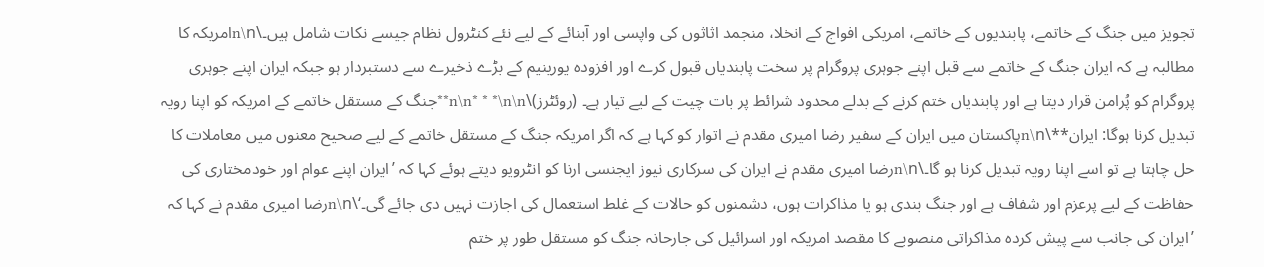تجویز میں جنگ کے خاتمے، پابندیوں کے خاتمے، امریکی افواج کے انخلا، منجمد اثاثوں کی واپسی اور آبنائے کے لیے نئے کنٹرول نظام جیسے نکات شامل ہیں۔\n\nامریکہ کا مطالبہ ہے کہ ایران جنگ کے خاتمے سے قبل اپنے جوہری پروگرام پر سخت پابندیاں قبول کرے اور افزودہ یورینیم کے بڑے ذخیرے سے دستبردار ہو جبکہ ایران اپنے جوہری پروگرام کو پُرامن قرار دیتا ہے اور پابندیاں ختم کرنے کے بدلے محدود شرائط پر بات چیت کے لیے تیار ہے۔ (روئٹرز)\n\n* * *\n\n**جنگ کے مستقل خاتمے کے امریکہ کو اپنا رویہ تبدیل کرنا ہوگا: ایران**\n\nپاکستان میں ایران کے سفیر رضا امیری مقدم نے اتوار کو کہا ہے کہ اگر امریکہ جنگ کے مستقل خاتمے کے لیے صحیح معنوں میں معاملات کا حل چاہتا ہے تو اسے اپنا رویہ تبدیل کرنا ہو گا۔\n\nرضا امیری مقدم نے ایران کی سرکاری نیوز ایجنسی ارنا کو انٹرویو دیتے ہوئے کہا کہ ’ایران اپنے عوام اور خودمختاری کی حفاظت کے لیے پرعزم اور شفاف ہے اور جنگ بندی ہو یا مذاکرات ہوں، دشمنوں کو حالات کے غلط استعمال کی اجازت نہیں دی جائے گی۔‘\n\nرضا امیری مقدم نے کہا کہ ’ایران کی جانب سے پیش کردہ مذاکراتی منصوبے کا مقصد امریکہ اور اسرائیل کی جارحانہ جنگ کو مستقل طور پر ختم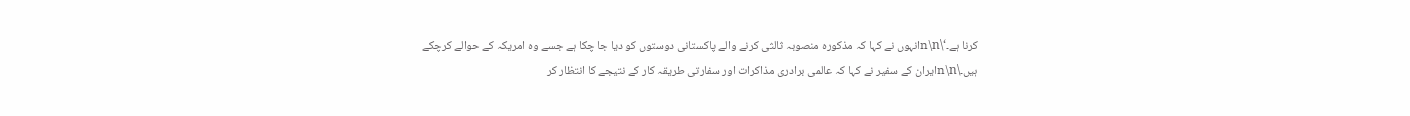کرنا ہے۔‘\n\nانہوں نے کہا کہ مذکورہ منصوبہ ثالثی کرنے والے پاکستانی دوستوں کو دیا جا چکا ہے جسے وہ امریکہ کے حوالے کرچکے ہیں۔\n\nایران کے سفیر نے کہا کہ عالمی برادری مذاکرات اور سفارتی طریقہ کار کے نتیجے کا انتظار کر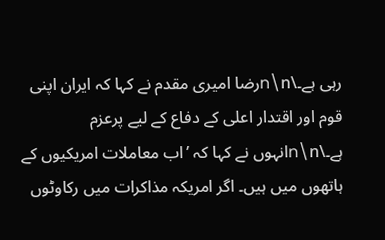رہی ہے۔\n\nرضا امیری مقدم نے کہا کہ ایران اپنی قوم اور اقتدار اعلی کے دفاع کے لیے پرعزم ہے۔\n\nانہوں نے کہا کہ ’اب معاملات امریکیوں کے ہاتھوں میں ہیں۔ اگر امریکہ مذاکرات میں رکاوٹوں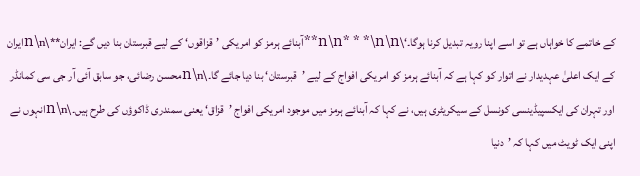کے خاتمے کا خواہاں ہے تو اسے اپنا رویہ تبدیل کرنا ہوگا۔‘\n\n* * *\n\n**آبنائے ہرمز کو امریکی ’قزاقوں‘ کے لیے قبرستان بنا دیں گے: ایران**\n\nایران کے ایک اعلیٰ عہدیدار نے اتوار کو کہا ہے کہ آبنائے ہرمز کو امریکی افواج کے لیے ’قبرستان‘ بنا دیا جائے گا۔\n\nمحسن رضائی، جو سابق آئی آر جی سی کمانڈر اور تہران کی ایکسپیڈینسی کونسل کے سیکریٹری ہیں، نے کہا کہ آبنائے ہرمز میں موجود امریکی افواج ’قزاق‘ یعنی سمندری ڈاکوؤں کی طرح ہیں۔\n\nانہوں نے اپنی ایک ٹویٹ میں کہا کہ ’دنیا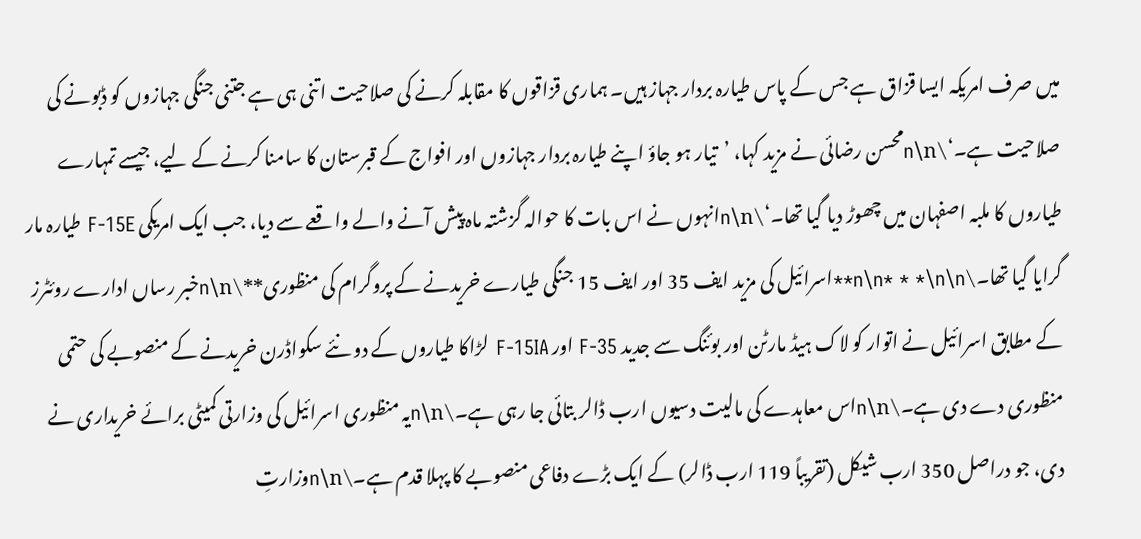میں صرف امریکہ ایسا قزاق ہے جس کے پاس طیارہ بردار جہاز ہیں۔ ہماری قزاقوں کا مقابلہ کرنے کی صلاحیت اتنی ہی ہے جتنی جنگی جہازوں کو ڈبونے کی صلاحیت ہے۔‘\n\nمحسن رضائی نے مزید کہا، ’تیار ہو جاؤ اپنے طیارہ بردار جہازوں اور افواج کے قبرستان کا سامنا کرنے کے لیے، جیسے تمہارے طیاروں کا ملبہ اصفہان میں چھوڑ دیا گیا تھا۔‘\n\nانہوں نے اس بات کا حوالہ گزشتہ ماہ پیش آنے والے واقعے سے دیا، جب ایک امریکی F-15E طیارہ مار گرایا گیا تھا۔\n\n* * *\n\n**اسرائیل کی مزید ایف 35 اور ایف 15 جنگی طیارے خریدنے کے پروگرام کی منظوری**\n\nخبر رساں ادارے روئٹرز کے مطابق اسرائیل نے اتوار کو لاک ہیڈ مارٹن اور بوئنگ سے جدید F-35 اور F-15IA لڑاکا طیاروں کے دو نئے سکواڈرن خریدنے کے منصوبے کی حتمی منظوری دے دی ہے۔\n\nاس معاہدے کی مالیت دسیوں ارب ڈالر بتائی جا رہی ہے۔\n\nیہ منظوری اسرائیل کی وزارتی کمیٹی برائے خریداری نے دی، جو دراصل 350 ارب شیکل (تقریباً 119 ارب ڈالر) کے ایک بڑے دفاعی منصوبے کا پہلا قدم ہے۔\n\nوزارتِ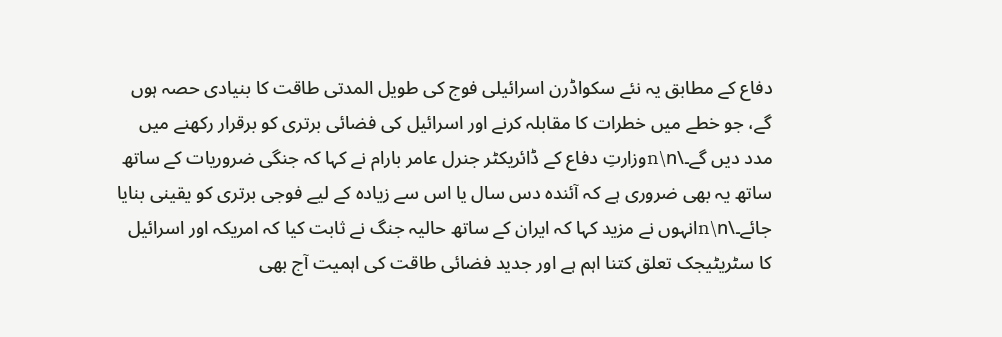دفاع کے مطابق یہ نئے سکواڈرن اسرائیلی فوج کی طویل المدتی طاقت کا بنیادی حصہ ہوں گے، جو خطے میں خطرات کا مقابلہ کرنے اور اسرائیل کی فضائی برتری کو برقرار رکھنے میں مدد دیں گے۔\n\nوزارتِ دفاع کے ڈائریکٹر جنرل عامر بارام نے کہا کہ جنگی ضروریات کے ساتھ ساتھ یہ بھی ضروری ہے کہ آئندہ دس سال یا اس سے زیادہ کے لیے فوجی برتری کو یقینی بنایا جائے۔\n\nانہوں نے مزید کہا کہ ایران کے ساتھ حالیہ جنگ نے ثابت کیا کہ امریکہ اور اسرائیل کا سٹریٹیجک تعلق کتنا اہم ہے اور جدید فضائی طاقت کی اہمیت آج بھی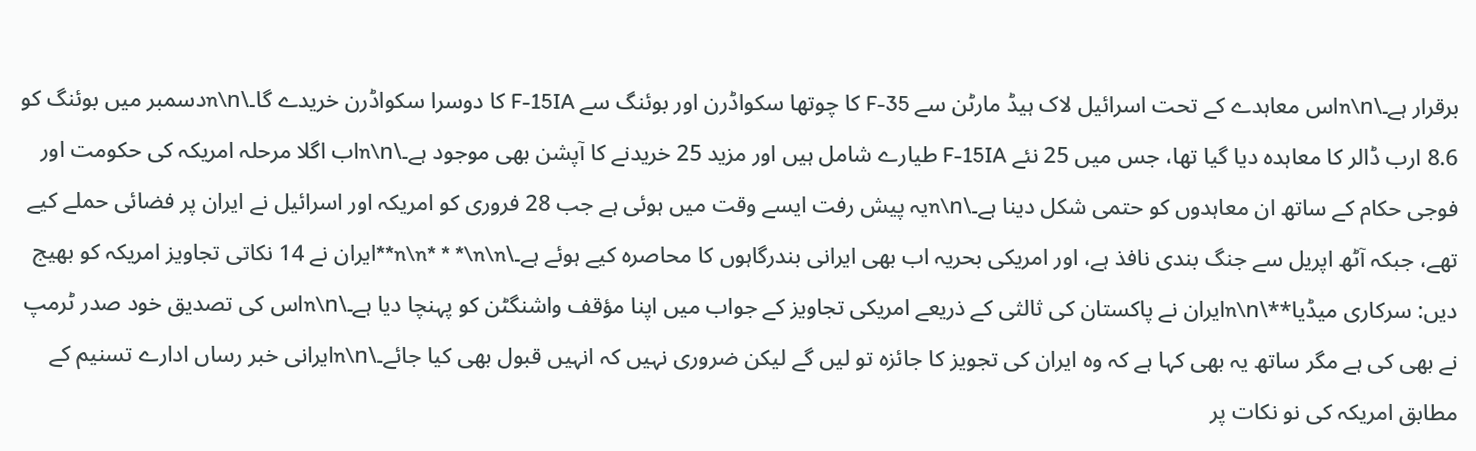برقرار ہے۔\n\nاس معاہدے کے تحت اسرائیل لاک ہیڈ مارٹن سے F-35 کا چوتھا سکواڈرن اور بوئنگ سے F-15IA کا دوسرا سکواڈرن خریدے گا۔\n\nدسمبر میں بوئنگ کو 8.6 ارب ڈالر کا معاہدہ دیا گیا تھا، جس میں 25 نئے F-15IA طیارے شامل ہیں اور مزید 25 خریدنے کا آپشن بھی موجود ہے۔\n\nاب اگلا مرحلہ امریکہ کی حکومت اور فوجی حکام کے ساتھ ان معاہدوں کو حتمی شکل دینا ہے۔\n\nیہ پیش رفت ایسے وقت میں ہوئی ہے جب 28 فروری کو امریکہ اور اسرائیل نے ایران پر فضائی حملے کیے تھے، جبکہ آٹھ اپریل سے جنگ بندی نافذ ہے، اور امریکی بحریہ اب بھی ایرانی بندرگاہوں کا محاصرہ کیے ہوئے ہے۔\n\n* * *\n\n**ایران نے 14 نکاتی تجاویز امریکہ کو بھیج دیں: سرکاری میڈیا**\n\nایران نے پاکستان کی ثالثی کے ذریعے امریکی تجاویز کے جواب میں اپنا مؤقف واشنگٹن کو پہنچا دیا ہے۔\n\nاس کی تصدیق خود صدر ٹرمپ نے بھی کی ہے مگر ساتھ یہ بھی کہا ہے کہ وہ ایران کی تجویز کا جائزہ تو لیں گے لیکن ضروری نہیں کہ انہیں قبول بھی کیا جائے۔\n\nایرانی خبر رساں ادارے تسنیم کے مطابق امریکہ کی نو نکات پر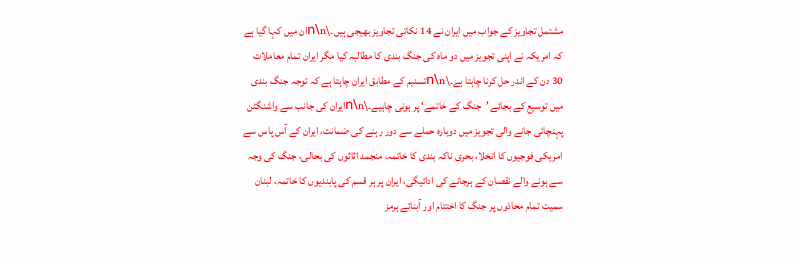مشتمل تجاویز کے جواب میں ایران نے 14 نکاتی تجاویز بھیجی ہیں۔\n\nان میں کہا گیا ہے کہ امریکہ نے اپنی تجویز میں دو ماہ کی جنگ بندی کا مطالبہ کیا مگر ایران تمام معاملات 30 دن کے اندر حل کرنا چاہتا ہے۔\n\nتسنیم کے مطابق ایران چاہتا ہے کہ توجہ جنگ بندی میں توسیع کے بجائے ’جنگ کے خاتمے‘ پر ہونی چاہیے۔\n\nایران کی جانب سے واشنگٹن پہنچائی جانے والی تجویز میں دوبارہ حملے سے دور رہنے کی ضمانت، ایران کے آس پاس سے امریکی فوجیوں کا انخلا، بحری ناکہ بندی کا خاتمہ، منجمد اثاثوں کی بحالی، جنگ کی وجہ سے ہونے والے نقصان کے ہرجانے کی ادائیگی، ایران پر ہر قسم کی پابندیوں کا خاتمہ، لبنان سمیت تمام محاذوں پر جنگ کا اختتام اور آبنائے ہرمز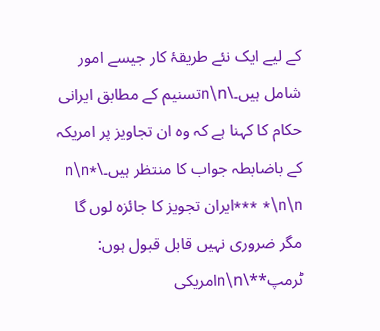کے لیے ایک نئے طریقۂ کار جیسے امور شامل ہیں۔\n\nتسنیم کے مطابق ایرانی حکام کا کہنا ہے کہ وہ ان تجاویز پر امریکہ کے باضابطہ جواب کا منتظر ہیں۔\n\n* * *\n\n**ایران تجویز کا جائزہ لوں گا مگر ضروری نہیں قابل قبول ہوں: ٹرمپ**\n\nامریکی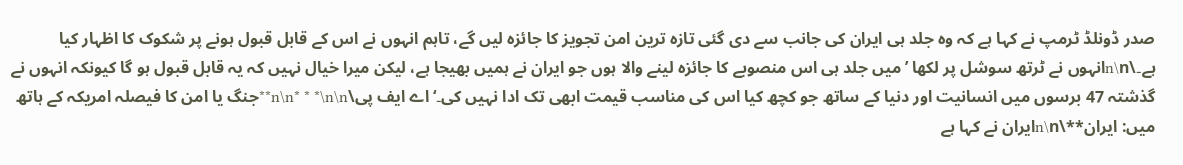صدر ڈونلڈ ٹرمپ نے کہا ہے کہ وہ جلد ہی ایران کی جانب سے دی گئی تازہ ترین امن تجویز کا جائزہ لیں گے، تاہم انہوں نے اس کے قابل قبول ہونے پر شکوک کا اظہار کیا ہے۔\n\nانہوں نے ٹرتھ سوشل پر لکھا ’میں جلد ہی اس منصوبے کا جائزہ لینے والا ہوں جو ایران نے ہمیں بھیجا ہے، لیکن میرا خیال نہیں کہ یہ قابل قبول ہو گا کیونکہ انہوں نے گذشتہ 47 برسوں میں انسانیت اور دنیا کے ساتھ جو کچھ کیا اس کی مناسب قیمت ابھی تک ادا نہیں کی۔‘ اے ایف پی\n\n* * *\n\n**جنگ یا امن کا فیصلہ امریکہ کے ہاتھ میں: ایران**\n\nایران نے کہا ہے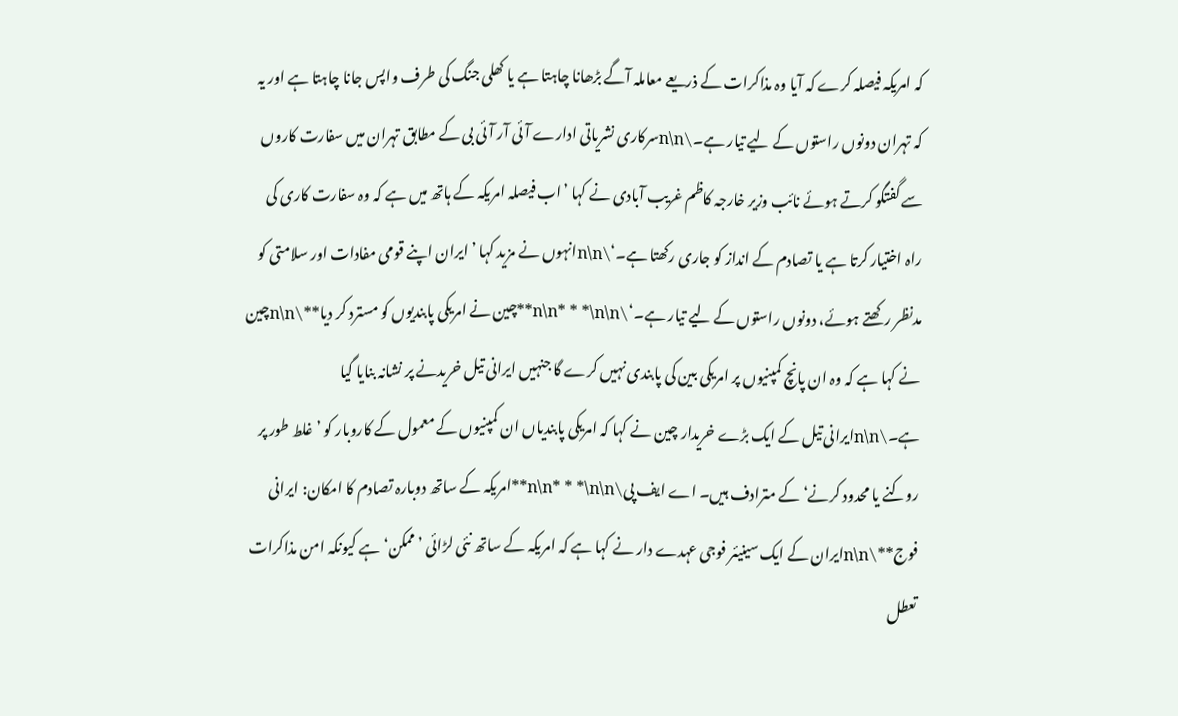کہ امریکہ فیصلہ کرے کہ آیا وہ مذاکرات کے ذریعے معاملہ آگے بڑھانا چاہتا ہے یا کھلی جنگ کی طرف واپس جانا چاہتا ہے اور یہ کہ تہران دونوں راستوں کے لیے تیار ہے۔\n\nسرکاری نشریاتی ادارے آئی آر آئی بی کے مطابق تہران میں سفارت کاروں سے گفتگو کرتے ہوئے نائب وزیر خارجہ کاظم غریب آبادی نے کہا ’اب فیصلہ امریکہ کے ہاتھ میں ہے کہ وہ سفارت کاری کی راہ اختیار کرتا ہے یا تصادم کے انداز کو جاری رکھتا ہے۔‘\n\nانہوں نے مزید کہا ’ایران اپنے قومی مفادات اور سلامتی کو مدنظر رکھتے ہوئے، دونوں راستوں کے لیے تیار ہے۔‘\n\n* * *\n\n**چین نے امریکی پابندیوں کو مسترد کر دیا**\n\nچین نے کہا ہے کہ وہ ان پانچ کمپنیوں پر امریکی بین کی پابندی نہیں کرے گا جنہیں ایرانی تیل خریدنے پر نشانہ بنایا گیا ہے۔\n\nایرانی تیل کے ایک بڑے خریدار چین نے کہا کہ امریکی پابندیاں ان کمپنیوں کے معمول کے کاروبار کو ’غلط طور پر روکنے یا محدود کرنے‘ کے مترادف ہیں۔ اے ایف پی\n\n* * *\n\n**امریکہ کے ساتھ دوبارہ تصادم کا امکان: ایرانی فوج**\n\nایران کے ایک سینیئر فوجی عہدے دار نے کہا ہے کہ امریکہ کے ساتھ نئی لڑائی ’ممکن‘ ہے کیونکہ امن مذاکرات تعطل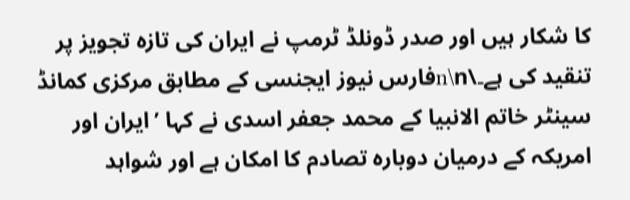کا شکار ہیں اور صدر ڈونلڈ ٹرمپ نے ایران کی تازہ تجویز پر تنقید کی ہے۔\n\nفارس نیوز ایجنسی کے مطابق مرکزی کمانڈ سینٹر خاتم الانبیا کے محمد جعفر اسدی نے کہا ’ایران اور امریکہ کے درمیان دوبارہ تصادم کا امکان ہے اور شواہد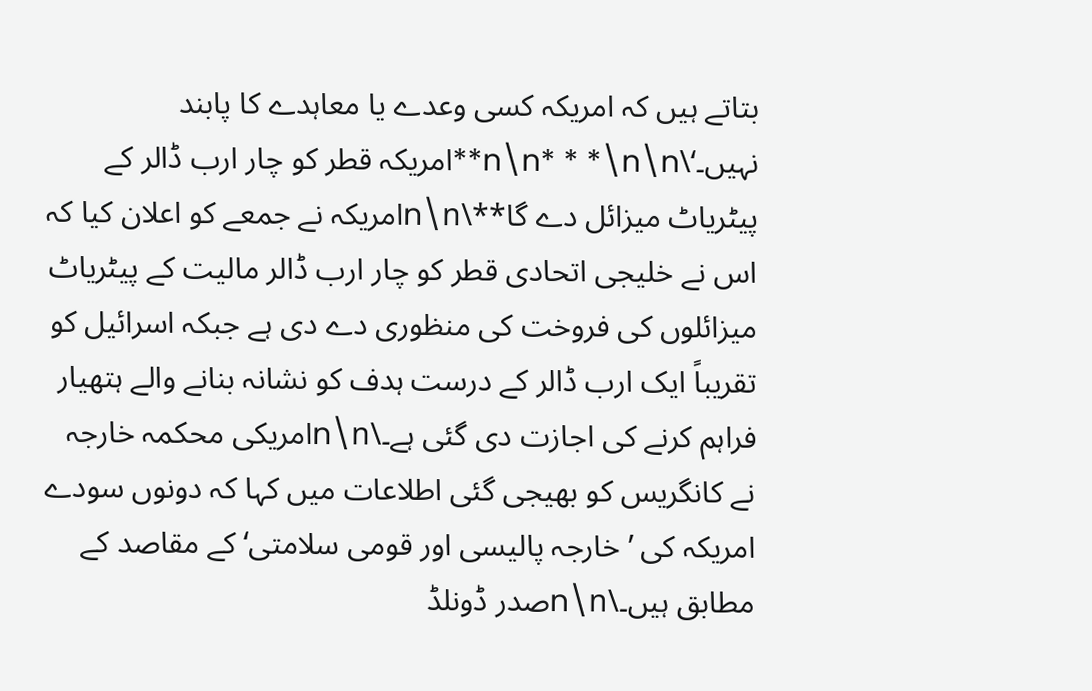بتاتے ہیں کہ امریکہ کسی وعدے یا معاہدے کا پابند نہیں۔‘\n\n* * *\n\n**امریکہ قطر کو چار ارب ڈالر کے پیٹریاٹ میزائل دے گا**\n\nامریکہ نے جمعے کو اعلان کیا کہ اس نے خلیجی اتحادی قطر کو چار ارب ڈالر مالیت کے پیٹریاٹ میزائلوں کی فروخت کی منظوری دے دی ہے جبکہ اسرائیل کو تقریباً ایک ارب ڈالر کے درست ہدف کو نشانہ بنانے والے ہتھیار فراہم کرنے کی اجازت دی گئی ہے۔\n\nامریکی محکمہ خارجہ نے کانگریس کو بھیجی گئی اطلاعات میں کہا کہ دونوں سودے امریکہ کی ’خارجہ پالیسی اور قومی سلامتی‘ کے مقاصد کے مطابق ہیں۔\n\nصدر ڈونلڈ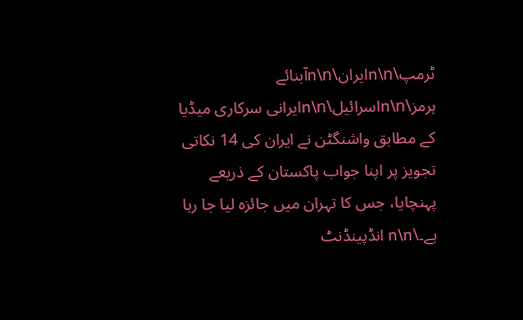ٹرمپ\n\nایران\n\nآبنائے ہرمز\n\nاسرائیل\n\nایرانی سرکاری میڈیا کے مطابق واشنگٹن نے ایران کی 14 نکاتی تجویز پر اپنا جواب پاکستان کے ذریعے پہنچایا، جس کا تہران میں جائزہ لیا جا رہا ہے۔\n\n انڈپینڈنٹ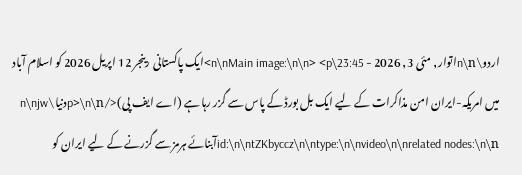اردو\n\nاتوار, مئی 3, 2026 - 23:45\n\nMain image:\n\n> <p>ایک پاکستانی رینجر 12 اپریل 2026 کو اسلام آباد میں امریکہ-ایران امن مذاکرات کے لیے ایک بل بورڈ کے پاس سے گزر رہا ہے (اے ایف پی)</p>\n\nدنیا\n\njw id:\n\ntZKbyccz\n\ntype:\n\nvideo\n\nrelated nodes:\n\nآبنائے ہرمز سے گزرنے کے لیے ایران کو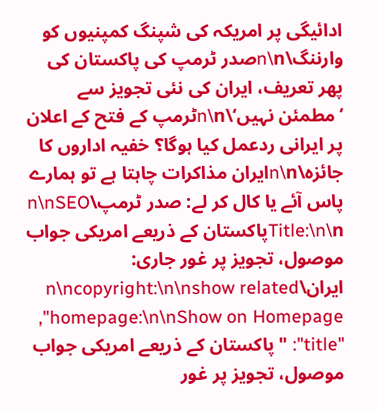ادائیگی پر امریکہ کی شپنگ کمپنیوں کو وارننگ\n\nصدر ٹرمپ کی پاکستان کی پھر تعریف، ایران کی نئی تجویز سے ’مطمئن نہیں‘\n\nٹرمپ کے فتح کے اعلان پر ایرانی ردعمل کیا ہوگا؟ خفیہ اداروں کا جائزہ\n\nایران مذاکرات چاہتا ہے تو ہمارے پاس آئے یا کال کر لے: صدر ٹرمپ\n\nSEO Title:\n\nپاکستان کے ذریعے امریکی جواب موصول، تجویز پر غور جاری: ایران\n\ncopyright:\n\nshow related homepage:\n\nShow on Homepage",
"title": "پاکستان کے ذریعے امریکی جواب موصول، تجویز پر غور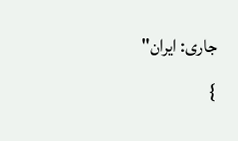جاری: ایران"
}